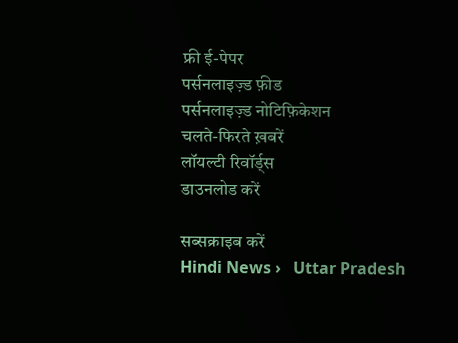फ्री ई-पेपर
पर्सनलाइज़्ड फ़ीड
पर्सनलाइज़्ड नोटिफ़िकेशन
चलते-फिरते ख़बरें
लॉयल्टी रिवॉर्ड्स
डाउनलोड करें

सब्सक्राइब करें
Hindi News ›   Uttar Pradesh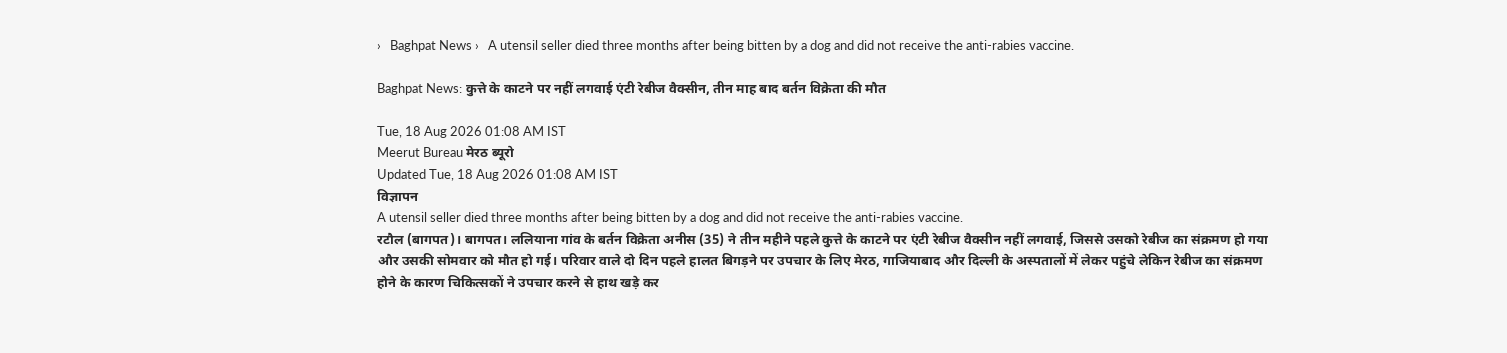›   Baghpat News ›   A utensil seller died three months after being bitten by a dog and did not receive the anti-rabies vaccine.

Baghpat News: कुत्ते के काटने पर नहीं लगवाई एंटी रेबीज वैक्सीन, तीन माह बाद बर्तन विक्रेता की मौत

Tue, 18 Aug 2026 01:08 AM IST
Meerut Bureau मेरठ ब्यूरो
Updated Tue, 18 Aug 2026 01:08 AM IST
विज्ञापन
A utensil seller died three months after being bitten by a dog and did not receive the anti-rabies vaccine.
रटौल (बागपत)। बागपत। ललियाना गांव के बर्तन विक्रेता अनीस (35) ने तीन महीने पहले कुत्ते के काटने पर एंटी रेबीज वैक्सीन नहीं लगवाई, जिससे उसको रेबीज का संक्रमण हो गया और उसकी सोमवार को मौत हो गई। परिवार वाले दो दिन पहले हालत बिगड़ने पर उपचार के लिए मेरठ, गाजियाबाद और दिल्ली के अस्पतालों में लेकर पहुंचे लेकिन रेबीज का संक्रमण होने के कारण चिकित्सकों ने उपचार करने से हाथ खड़े कर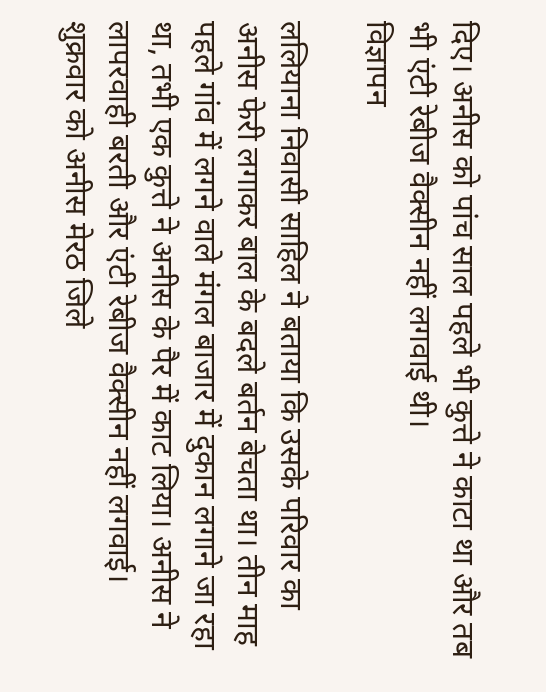दिए। अनीस को पांच साल पहले भी कुत्ते ने काटा था और तब भी एंटी रेबीज वैक्सीन नहीं लगवाई थी।
विज्ञापन

ललियाना निवासी साहिल ने बताया कि उसके परिवार का अनीस फेरी लगाकर बाल के बदले बर्तन बेचता था। तीन माह पहले गांव में लगने वाले मंगल बाजार में दुकान लगाने जा रहा था, तभी एक कुत्ते ने अनीस के पैर में काट लिया। अनीस ने लापरवाही बरती और एंटी रेबीज वैक्सीन नहीं लगवाई। शुक्रवार को अनीस मेरठ जिले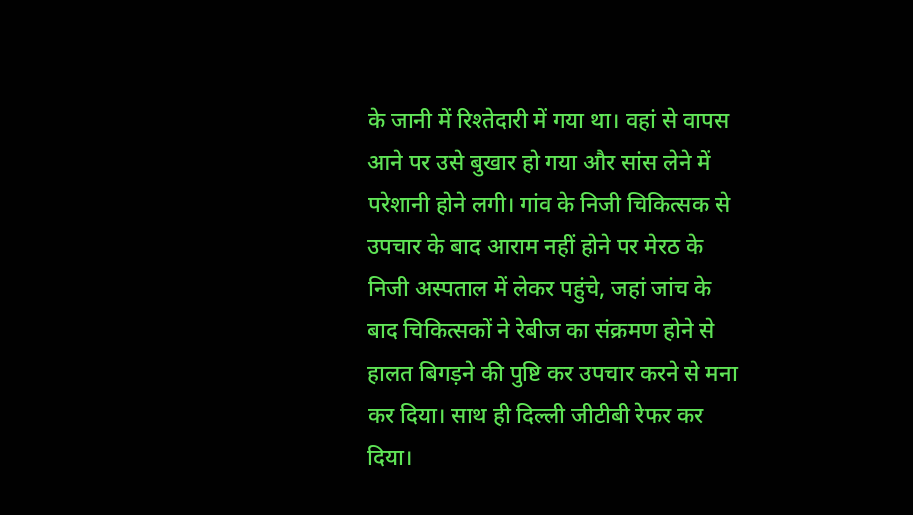के जानी में रिश्तेदारी में गया था। वहां से वापस आने पर उसे बुखार हो गया और सांस लेने में परेशानी होने लगी। गांव के निजी चिकित्सक से उपचार के बाद आराम नहीं होने पर मेरठ के निजी अस्पताल में लेकर पहुंचे, जहां जांच के बाद चिकित्सकों ने रेबीज का संक्रमण होने से हालत बिगड़ने की पुष्टि कर उपचार करने से मना कर दिया। साथ ही दिल्ली जीटीबी रेफर कर दिया।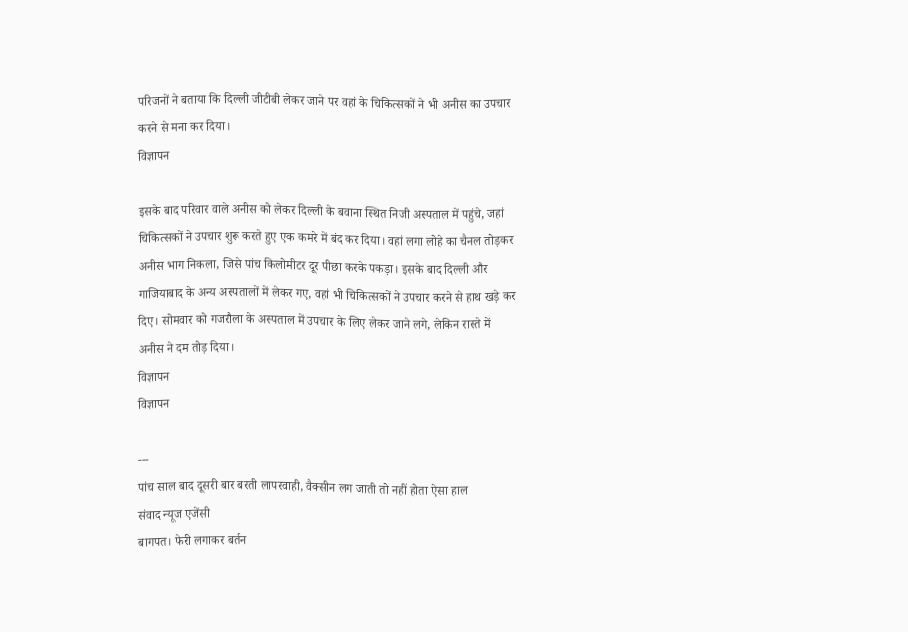परिजनों ने बताया कि दिल्ली जीटीबी लेकर जाने पर वहां के चिकित्सकों ने भी अनीस का उपचार करने से मना कर दिया।
विज्ञापन

इसके बाद परिवार वाले अनीस को लेकर दिल्ली के बवाना स्थित निजी अस्पताल में पहुंचे, जहां चिकित्सकों ने उपचार शुरू करते हुए एक कमरे में बंद कर दिया। वहां लगा लोहे का चैनल तोड़कर अनीस भाग निकला, जिसे पांच किलोमीटर दूर पीछा करके पकड़ा। इसके बाद दिल्ली और गाजियाबाद के अन्य अस्पतालों में लेकर गए, वहां भी चिकित्सकों ने उपचार करने से हाथ खड़े कर दिए। सोमवार को गजरौला के अस्पताल में उपचार के लिए लेकर जाने लगे, लेकिन रास्ते में अनीस ने दम तोड़ दिया।
विज्ञापन
विज्ञापन

---
पांच साल बाद दूसरी बार बरती लापरवाही, वैक्सीन लग जाती तो नहीं होता ऐसा हाल
संवाद न्यूज एजेंसी
बागपत। फेरी लगाकर बर्तन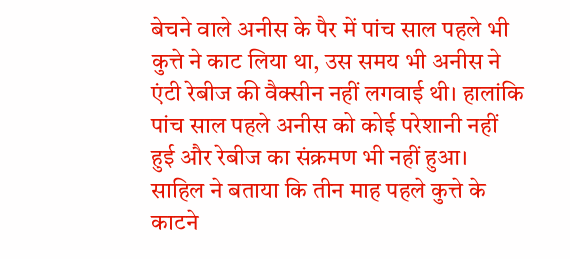बेचने वाले अनीस के पैर में पांच साल पहले भी कुत्ते ने काट लिया था, उस समय भी अनीस ने एंटी रेबीज की वैक्सीन नहीं लगवाई थी। हालांकि पांच साल पहले अनीस को कोई परेशानी नहीं हुई और रेबीज का संक्रमण भी नहीं हुआ।
साहिल ने बताया कि तीन माह पहले कुत्ते के काटने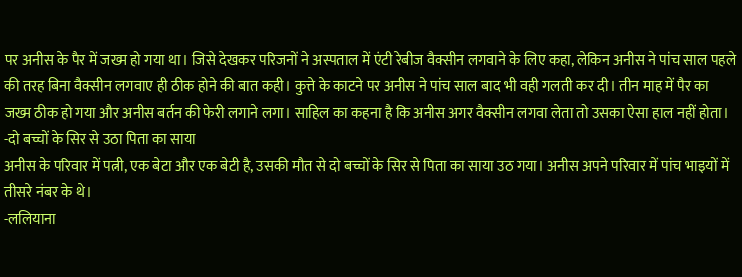पर अनीस के पैर में जख्म हो गया था। जिसे देखकर परिजनों ने अस्पताल में एंटी रेबीज वैक्सीन लगवाने के लिए कहा, लेकिन अनीस ने पांच साल पहले की तरह बिना वैक्सीन लगवाए ही ठीक होने की बात कही। कुत्ते के काटने पर अनीस ने पांच साल बाद भी वही गलती कर दी। तीन माह में पैर का जख्म ठीक हो गया और अनीस बर्तन की फेरी लगाने लगा। साहिल का कहना है कि अनीस अगर वैक्सीन लगवा लेता तो उसका ऐसा हाल नहीं होता।
-दो बच्चों के सिर से उठा पिता का साया
अनीस के परिवार में पत्नी, एक बेटा और एक बेटी है, उसकी मौत से दो बच्चों के सिर से पिता का साया उठ गया। अनीस अपने परिवार में पांच भाइयों में तीसरे नंबर के थे।
-ललियाना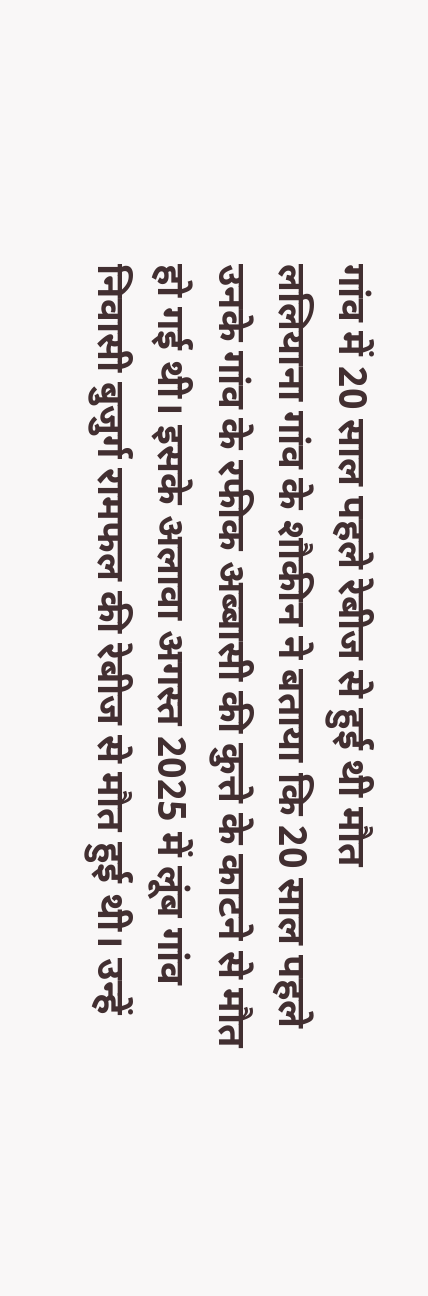गांव में 20 साल पहले रेबीज से हुई थी मौत
ललियाना गांव के शौकीन ने बताया कि 20 साल पहले उनके गांव के रफीक अब्बासी की कुत्ते के काटने से मौत हो गई थी। इसके अलावा अगस्त 2025 में लूंब गांव निवासी बुजुर्ग रामफल की रेबीज से मौत हुई थी। उन्हें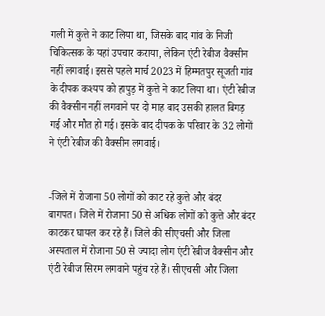गली में कुत्ते ने काट लिया था, जिसके बाद गांव के निजी चिकित्सक के यहां उपचार कराया, लेकिन एंटी रेबीज वैक्सीन नहीं लगवाई। इससे पहले मार्च 2023 में हिम्मतपुर सूजती गांव के दीपक कश्यप को हापुड़ में कुत्ते ने काट लिया था। एंटी रेबीज की वैक्सीन नहीं लगवाने पर दो माह बाद उसकी हालत बिगड़ गई और मौत हो गई। इसके बाद दीपक के परिवार के 32 लोगों ने एंटी रेबीज की वैक्सीन लगवाई।


-जिले में रोजाना 50 लोगों को काट रहे कुत्ते और बंदर
बागपत। जिले में रोजाना 50 से अधिक लोगों को कुत्ते और बंदर काटकर घायल कर रहे हैं। जिले की सीएचसी और जिला अस्पताल में रोजाना 50 से ज्यादा लोग एंटी रेबीज वैक्सीन और एंटी रेबीज सिरम लगवाने पहुंच रहे हैं। सीएचसी और जिला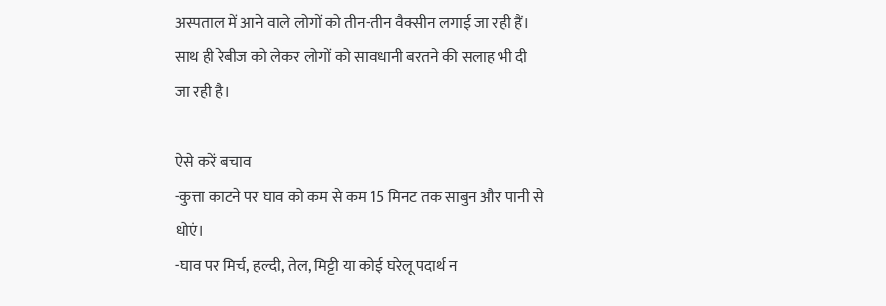अस्पताल में आने वाले लोगों को तीन-तीन वैक्सीन लगाई जा रही हैं। साथ ही रेबीज को लेकर लोगों को सावधानी बरतने की सलाह भी दी जा रही है।

ऐसे करें बचाव
-कुत्ता काटने पर घाव को कम से कम 15 मिनट तक साबुन और पानी से धोएं।
-घाव पर मिर्च, हल्दी, तेल, मिट्टी या कोई घरेलू पदार्थ न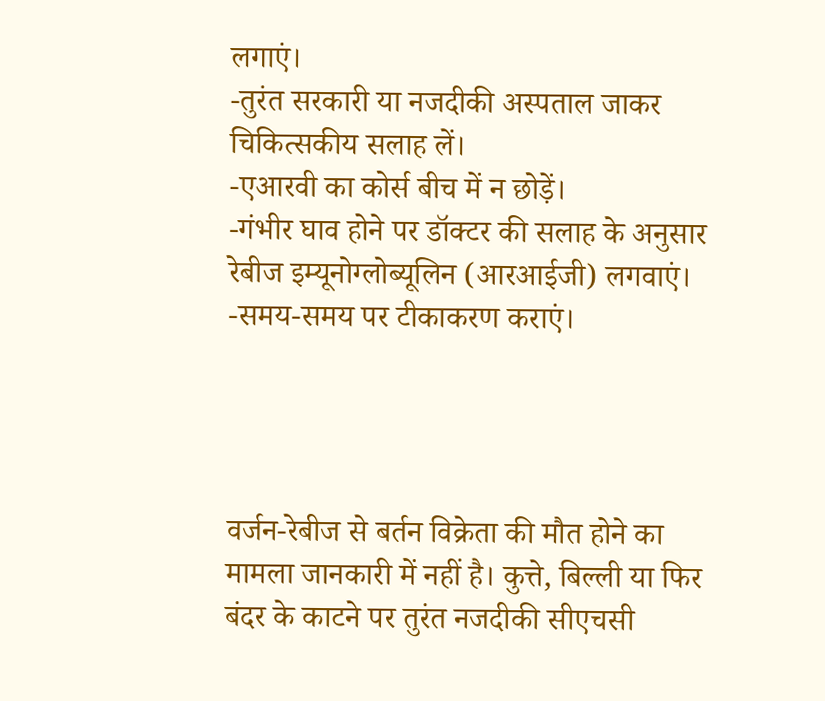लगाएं।
-तुरंत सरकारी या नजदीकी अस्पताल जाकर चिकित्सकीय सलाह लें।
-एआरवी का कोर्स बीच में न छोड़ें।
-गंभीर घाव होने पर डॉक्टर की सलाह के अनुसार रेबीज इम्यूनोग्लोब्यूलिन (आरआईजी) लगवाएं।
-समय-समय पर टीकाकरण कराएं।




वर्जन-रेबीज से बर्तन विक्रेता की मौत होने का मामला जानकारी में नहीं है। कुत्ते, बिल्ली या फिर बंदर के काटने पर तुरंत नजदीकी सीएचसी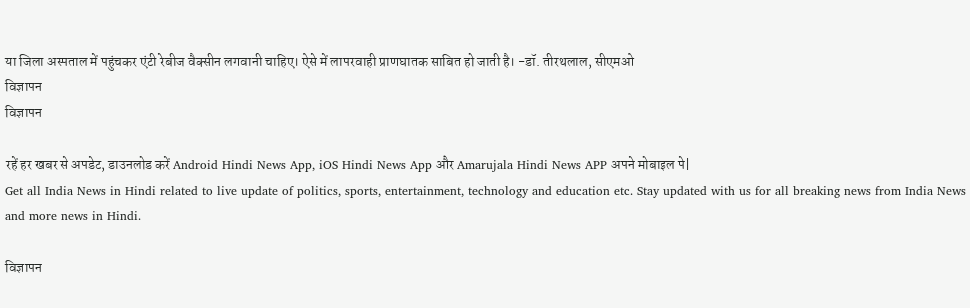या जिला अस्पताल में पहुंचकर एंटी रेबीज वैक्सीन लगवानी चाहिए। ऐसे में लापरवाही प्राणघातक साबित हो जाती है। -डॉ. तीरथलाल, सीएमओ
विज्ञापन
विज्ञापन

रहें हर खबर से अपडेट, डाउनलोड करें Android Hindi News App, iOS Hindi News App और Amarujala Hindi News APP अपने मोबाइल पे|
Get all India News in Hindi related to live update of politics, sports, entertainment, technology and education etc. Stay updated with us for all breaking news from India News and more news in Hindi.

विज्ञापन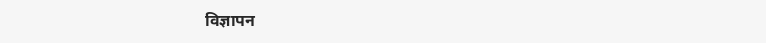विज्ञापन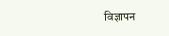विज्ञापन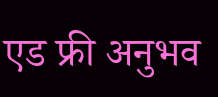एड फ्री अनुभव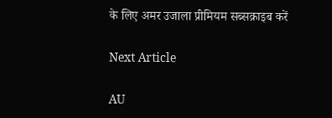के लिए अमर उजाला प्रीमियम सब्सक्राइब करें

Next Article

AU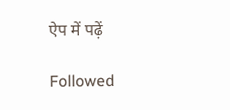ऐप में पढ़ें

Followed